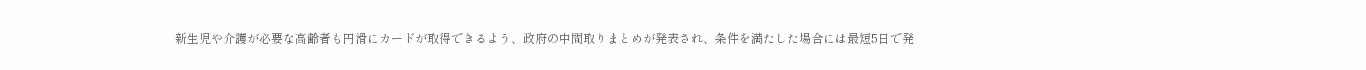新生児や介護が必要な高齢者も円滑にカードが取得できるよう、政府の中間取りまとめが発表され、条件を満たした場合には最短5日で発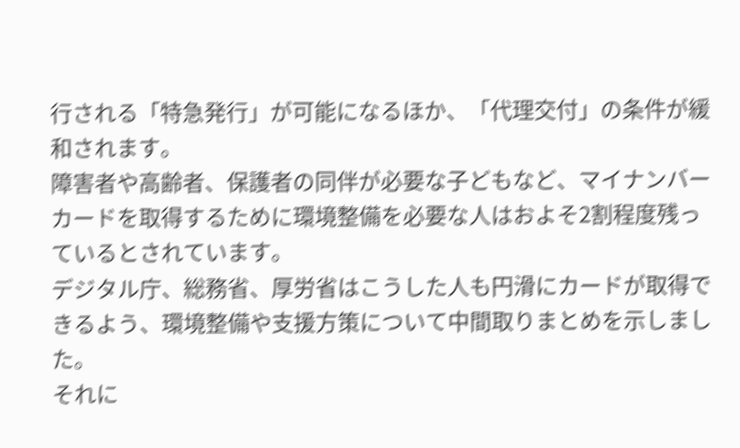行される「特急発行」が可能になるほか、「代理交付」の条件が緩和されます。
障害者や高齢者、保護者の同伴が必要な子どもなど、マイナンバーカードを取得するために環境整備を必要な人はおよそ2割程度残っているとされています。
デジタル庁、総務省、厚労省はこうした人も円滑にカードが取得できるよう、環境整備や支援方策について中間取りまとめを示しました。
それに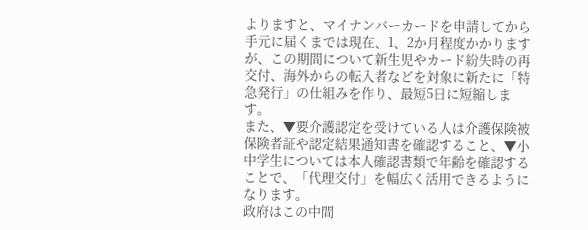よりますと、マイナンバーカードを申請してから手元に届くまでは現在、1、2か月程度かかりますが、この期間について新生児やカード紛失時の再交付、海外からの転入者などを対象に新たに「特急発行」の仕組みを作り、最短5日に短縮します。
また、▼要介護認定を受けている人は介護保険被保険者証や認定結果通知書を確認すること、▼小中学生については本人確認書類で年齢を確認することで、「代理交付」を幅広く活用できるようになります。
政府はこの中間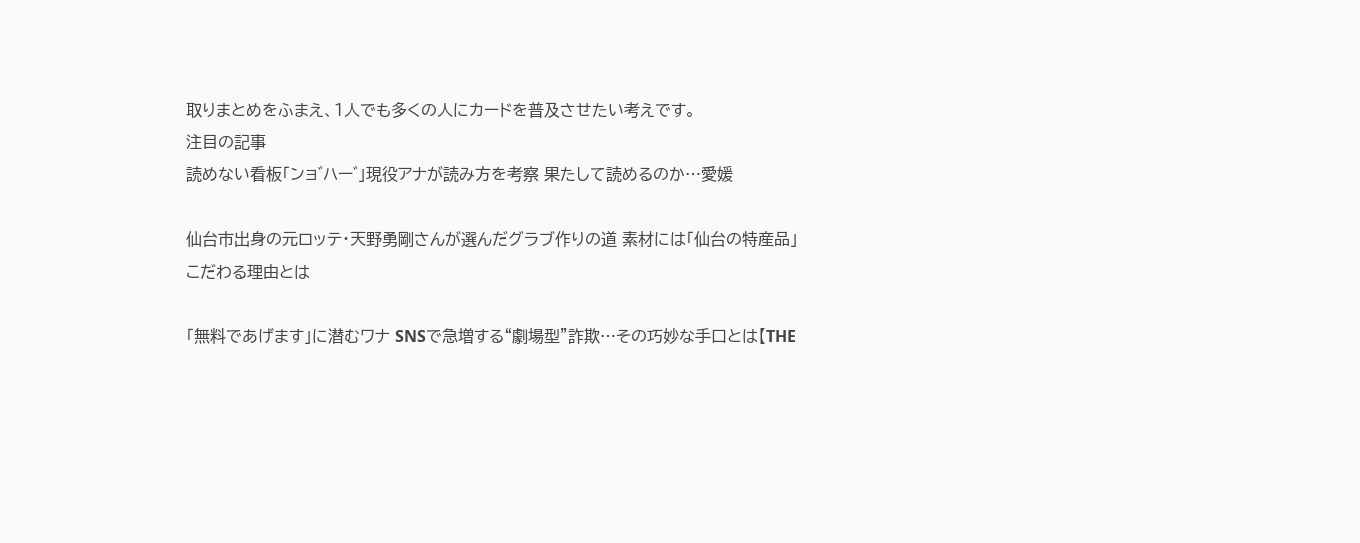取りまとめをふまえ、1人でも多くの人にカードを普及させたい考えです。
注目の記事
読めない看板「ンョ゛ハー゛」現役アナが読み方を考察 果たして読めるのか…愛媛

仙台市出身の元ロッテ・天野勇剛さんが選んだグラブ作りの道 素材には「仙台の特産品」こだわる理由とは

「無料であげます」に潜むワナ SNSで急増する“劇場型”詐欺…その巧妙な手口とは【THE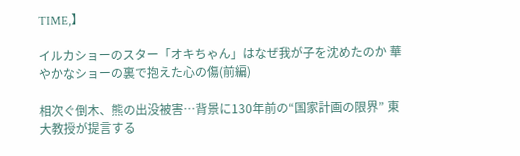TIME,】

イルカショーのスター「オキちゃん」はなぜ我が子を沈めたのか 華やかなショーの裏で抱えた心の傷(前編)

相次ぐ倒木、熊の出没被害…背景に130年前の“国家計画の限界” 東大教授が提言する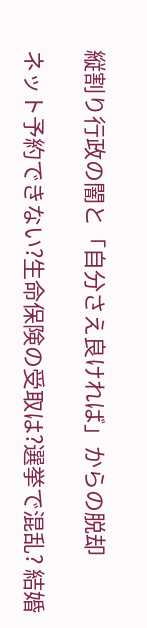縦割り行政の闇と「自分さえ良ければ」からの脱却

ネット予約できない?生命保険の受取は?選挙で混乱? 結婚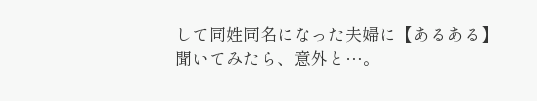して同姓同名になった夫婦に【あるある】聞いてみたら、意外と…。